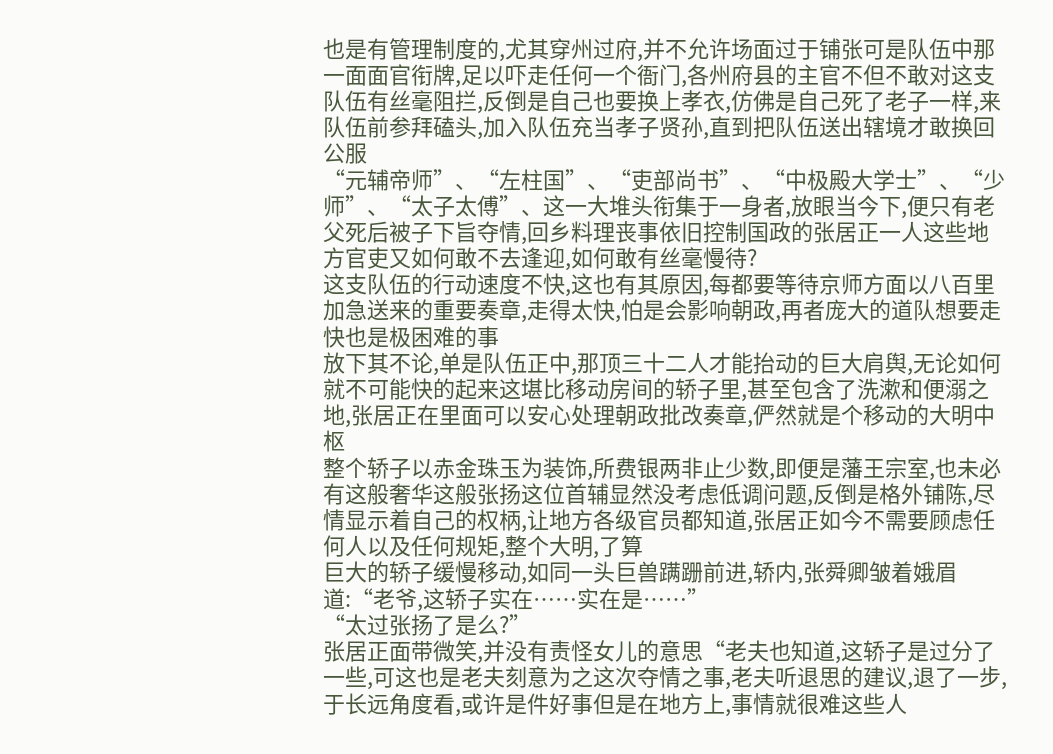也是有管理制度的,尤其穿州过府,并不允许场面过于铺张可是队伍中那一面面官衔牌,足以吓走任何一个衙门,各州府县的主官不但不敢对这支队伍有丝毫阻拦,反倒是自己也要换上孝衣,仿佛是自己死了老子一样,来队伍前参拜磕头,加入队伍充当孝子贤孙,直到把队伍送出辖境才敢换回公服
“元辅帝师”、“左柱国”、“吏部尚书”、“中极殿大学士”、“少师”、“太子太傅”、这一大堆头衔集于一身者,放眼当今下,便只有老父死后被子下旨夺情,回乡料理丧事依旧控制国政的张居正一人这些地方官吏又如何敢不去逢迎,如何敢有丝毫慢待?
这支队伍的行动速度不快,这也有其原因,每都要等待京师方面以八百里加急送来的重要奏章,走得太快,怕是会影响朝政,再者庞大的道队想要走快也是极困难的事
放下其不论,单是队伍正中,那顶三十二人才能抬动的巨大肩舆,无论如何就不可能快的起来这堪比移动房间的轿子里,甚至包含了洗漱和便溺之地,张居正在里面可以安心处理朝政批改奏章,俨然就是个移动的大明中枢
整个轿子以赤金珠玉为装饰,所费银两非止少数,即便是藩王宗室,也未必有这般奢华这般张扬这位首辅显然没考虑低调问题,反倒是格外铺陈,尽情显示着自己的权柄,让地方各级官员都知道,张居正如今不需要顾虑任何人以及任何规矩,整个大明,了算
巨大的轿子缓慢移动,如同一头巨兽蹒跚前进,轿内,张舜卿皱着娥眉道:“老爷,这轿子实在……实在是……”
“太过张扬了是么?”
张居正面带微笑,并没有责怪女儿的意思“老夫也知道,这轿子是过分了一些,可这也是老夫刻意为之这次夺情之事,老夫听退思的建议,退了一步,于长远角度看,或许是件好事但是在地方上,事情就很难这些人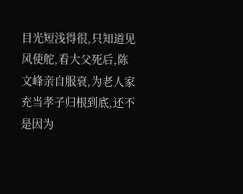目光短浅得很,只知道见风使舵,看大父死后,陈文峰亲自服衰,为老人家充当孝子归根到底,还不是因为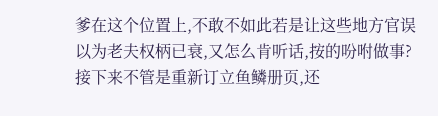爹在这个位置上,不敢不如此若是让这些地方官误以为老夫权柄已衰,又怎么肯听话,按的吩咐做事?接下来不管是重新订立鱼鳞册页,还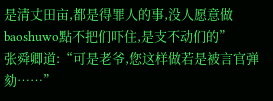是清丈田亩,都是得罪人的事,没人愿意做baoshuwo點不把们吓住,是支不动们的”
张舜卿道:“可是老爷,您这样做若是被言官弹劾……”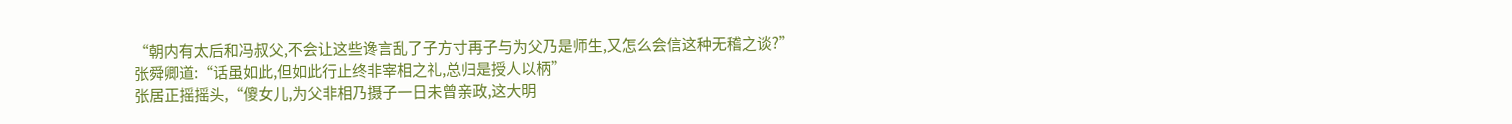“朝内有太后和冯叔父,不会让这些谗言乱了子方寸再子与为父乃是师生,又怎么会信这种无稽之谈?”
张舜卿道:“话虽如此,但如此行止终非宰相之礼,总归是授人以柄”
张居正摇摇头,“傻女儿,为父非相乃摄子一日未曾亲政,这大明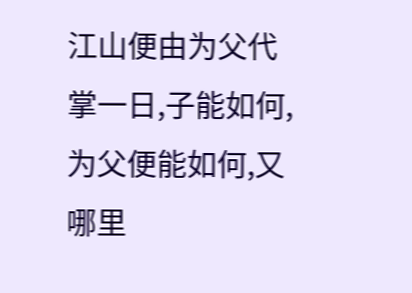江山便由为父代掌一日,子能如何,为父便能如何,又哪里